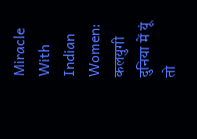Miracle With Indian Women: कलयुगी दुनिया में यूं तो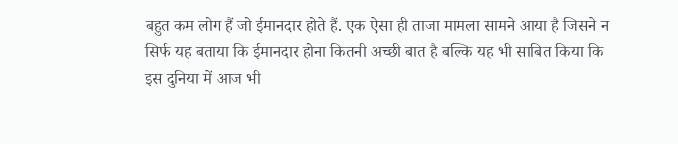बहुत कम लोग हैं जो ईमानदार होते हैं. एक ऐसा ही ताजा मामला सामने आया है जिसने न सिर्फ यह बताया कि ईमानदार होना कितनी अच्छी बात है बल्कि यह भी साबित किया कि इस दुनिया में आज भी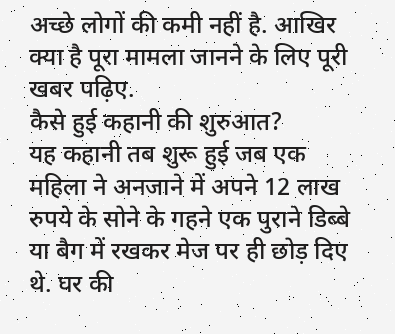अच्छे लोगों की कमी नहीं है. आखिर क्या है पूरा मामला जानने के लिए पूरी खबर पढ़िए.
कैसे हुई कहानी की शुरुआत?
यह कहानी तब शुरू हुई जब एक महिला ने अनजाने में अपने 12 लाख रुपये के सोने के गहने एक पुराने डिब्बे या बैग में रखकर मेज पर ही छोड़ दिए थे. घर की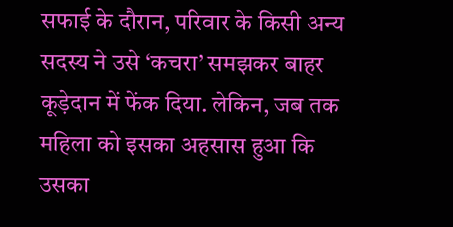सफाई के दौरान, परिवार के किसी अन्य सदस्य ने उसे ‘कचरा’ समझकर बाहर कूड़ेदान में फेंक दिया. लेकिन, जब तक महिला को इसका अहसास हुआ कि उसका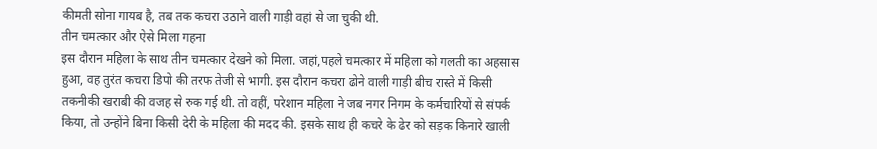कीमती सोना गायब है, तब तक कचरा उठाने वाली गाड़ी वहां से जा चुकी थी.
तीन चमत्कार और ऐसे मिला गहना
इस दौरान महिला के साथ तीन चमत्कार देखने को मिला. जहां,पहले चमत्कार में महिला को गलती का अहसास हुआ, वह तुरंत कचरा डिपो की तरफ तेजी से भागी. इस दौरान कचरा ढोने वाली गाड़ी बीच रास्ते में किसी तकनीकी खराबी की वजह से रुक गई थी. तो वहीं, परेशान महिला ने जब नगर निगम के कर्मचारियों से संपर्क किया, तो उन्होंने बिना किसी देरी के महिला की मदद की. इसके साथ ही कचरे के ढेर को सड़क किनारे खाली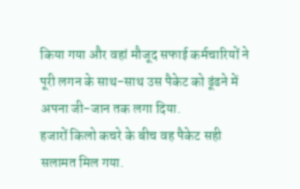किया गया और वहां मौजूद सफाई कर्मचारियों ने पूरी लगन के साथ-साथ उस पैकेट को ढूंढने में अपना जी-जान तक लगा दिया.
हजारों किलो कचरे के बीच वह पैकेट सही सलामत मिल गया.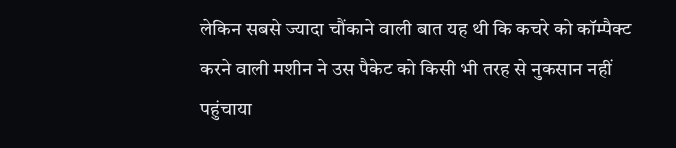लेकिन सबसे ज्यादा चौंकाने वाली बात यह थी कि कचरे को कॉम्पैक्ट करने वाली मशीन ने उस पैकेट को किसी भी तरह से नुकसान नहीं पहुंचाया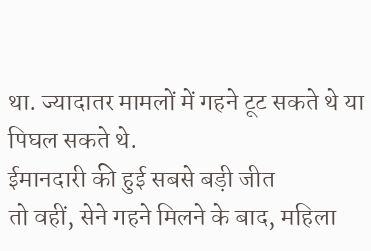था. ज्यादातर मामलों में गहने टूट सकते थे या पिघल सकते थे.
ईमानदारी की हुई सबसे बड़ी जीत
तो वहीं, सेने गहने मिलने के बाद, महिला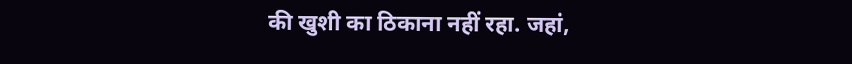की खुशी का ठिकाना नहीं रहा. जहां,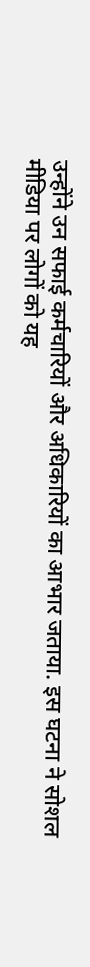उन्होंने उन सफाई कर्मचारियों और अधिकारियों का आभार जताया. इस घटना ने सोशल मीडिया पर लोगों को यह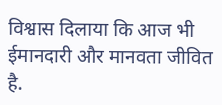विश्वास दिलाया कि आज भी ईमानदारी और मानवता जीवित है.